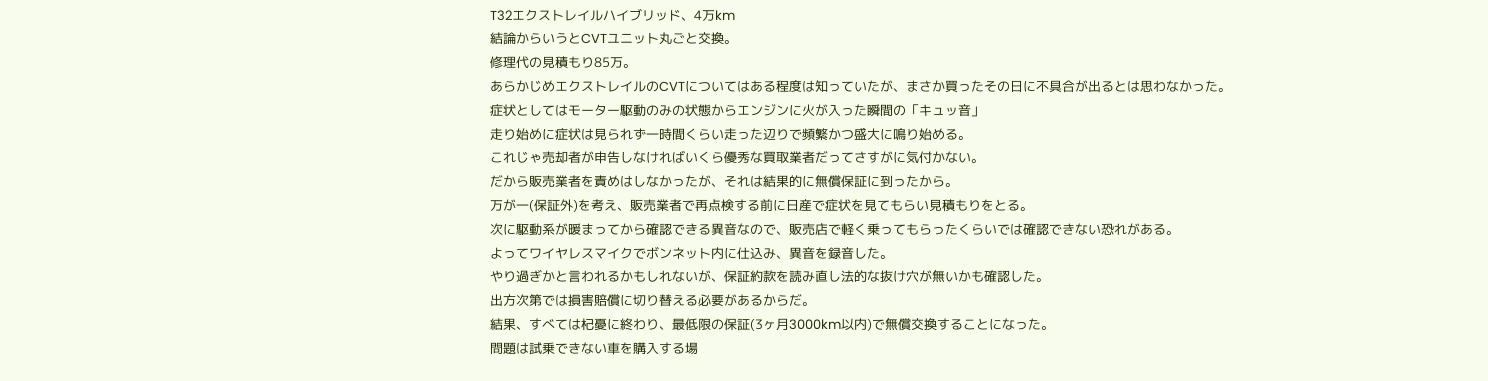T32エクストレイルハイブリッド、4万km
結論からいうとCVTユニット丸ごと交換。
修理代の見積もり85万。
あらかじめエクストレイルのCVTについてはある程度は知っていたが、まさか買ったその日に不具合が出るとは思わなかった。
症状としてはモーター駆動のみの状態からエンジンに火が入った瞬間の「キュッ音」
走り始めに症状は見られず一時間くらい走った辺りで頻繁かつ盛大に鳴り始める。
これじゃ売却者が申告しなければいくら優秀な買取業者だってさすがに気付かない。
だから販売業者を責めはしなかったが、それは結果的に無償保証に到ったから。
万が一(保証外)を考え、販売業者で再点検する前に日産で症状を見てもらい見積もりをとる。
次に駆動系が暖まってから確認できる異音なので、販売店で軽く乗ってもらったくらいでは確認できない恐れがある。
よってワイヤレスマイクでボンネット内に仕込み、異音を録音した。
やり過ぎかと言われるかもしれないが、保証約款を読み直し法的な抜け穴が無いかも確認した。
出方次第では損害賠償に切り替える必要があるからだ。
結果、すべては杞憂に終わり、最低限の保証(3ヶ月3000km以内)で無償交換することになった。
問題は試乗できない車を購入する場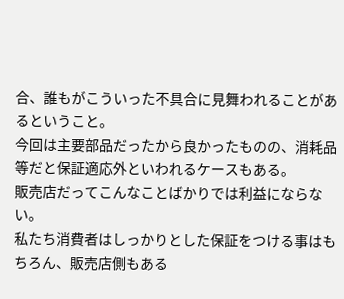合、誰もがこういった不具合に見舞われることがあるということ。
今回は主要部品だったから良かったものの、消耗品等だと保証適応外といわれるケースもある。
販売店だってこんなことばかりでは利益にならない。
私たち消費者はしっかりとした保証をつける事はもちろん、販売店側もある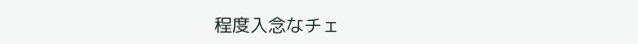程度入念なチェ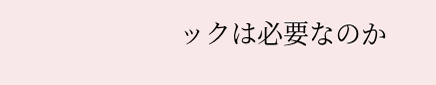ックは必要なのか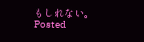もしれない。
Posted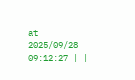at 2025/09/28 09:12:27 | |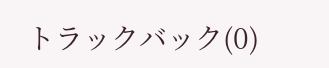トラックバック(0)